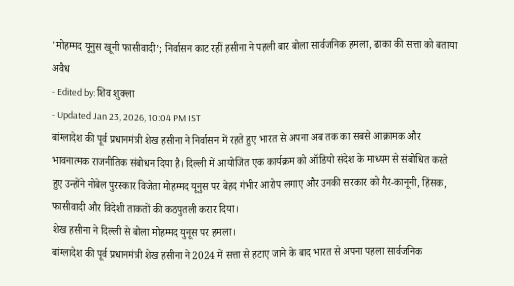'मोहम्मद यूनुस खूनी फासीवादी’; निर्वासन काट रहीं हसीना ने पहली बार बोला सार्वजनिक हमला, ढाका की सत्ता को बताया अवैध
- Edited by: शिव शुक्ला
- Updated Jan 23, 2026, 10:04 PM IST
बांग्लादेश की पूर्व प्रधानमंत्री शेख हसीना ने निर्वासन में रहते हुए भारत से अपना अब तक का सबसे आक्रामक और भावनात्मक राजनीतिक संबोधन दिया है। दिल्ली में आयोजित एक कार्यक्रम को ऑडियो संदेश के माध्यम से संबोधित करते हुए उन्होंने नोबेल पुरस्कार विजेता मोहम्मद यूनुस पर बेहद गंभीर आरोप लगाए और उनकी सरकार को गैर-कानूनी, हिंसक, फासीवादी और विदेशी ताकतों की कठपुतली करार दिया।
शेख हसीना ने दिल्ली से बोला मोहम्मद युनूस पर हमला।
बांग्लादेश की पूर्व प्रधानमंत्री शेख हसीना ने 2024 में सत्ता से हटाए जाने के बाद भारत से अपना पहला सार्वजनिक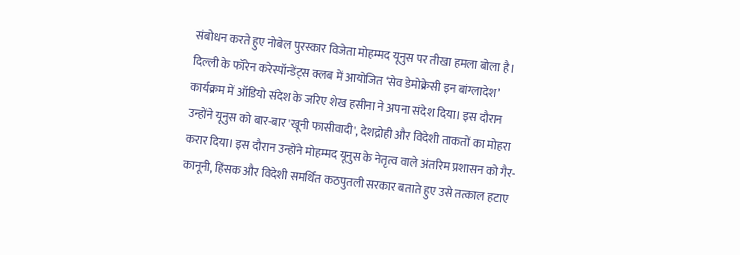संबोधन करते हुए नोबेल पुरस्कार विजेता मोहम्मद यूनुस पर तीखा हमला बोला है। दिल्ली के फॉरेन करेस्पॉन्डेंट्स क्लब में आयोजित ‘सेव डेमोक्रेसी इन बांग्लादेश’ कार्यक्रम में ऑडियो संदेश के जरिए शेख हसीना ने अपना संदेश दिया। इस दौरान उन्होंने यूनुस को बार-बार 'खूनी फासीवादी', देशद्रोही और विदेशी ताकतों का मोहरा करार दिया। इस दौरान उन्होंने मोहम्मद यूनुस के नेतृत्व वाले अंतरिम प्रशासन को गैर-कानूनी, हिंसक और विदेशी समर्थित कठपुतली सरकार बताते हुए उसे तत्काल हटाए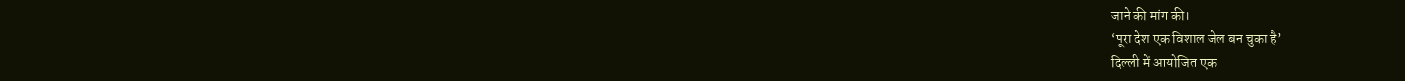जाने की मांग की।
‘पूरा देश एक विशाल जेल बन चुका है’
दिल्ली में आयोजित एक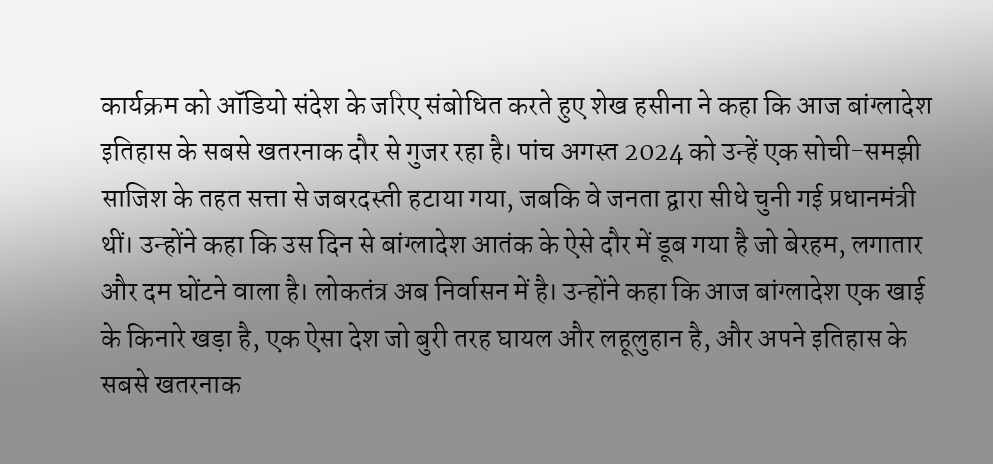कार्यक्रम को ऑडियो संदेश के जरिए संबोधित करते हुए शेख हसीना ने कहा कि आज बांग्लादेश इतिहास के सबसे खतरनाक दौर से गुजर रहा है। पांच अगस्त 2024 को उन्हें एक सोची-समझी साजिश के तहत सत्ता से जबरदस्ती हटाया गया, जबकि वे जनता द्वारा सीधे चुनी गई प्रधानमंत्री थीं। उन्होंने कहा कि उस दिन से बांग्लादेश आतंक के ऐसे दौर में डूब गया है जो बेरहम, लगातार और दम घोंटने वाला है। लोकतंत्र अब निर्वासन में है। उन्होंने कहा कि आज बांग्लादेश एक खाई के किनारे खड़ा है, एक ऐसा देश जो बुरी तरह घायल और लहूलुहान है, और अपने इतिहास के सबसे खतरनाक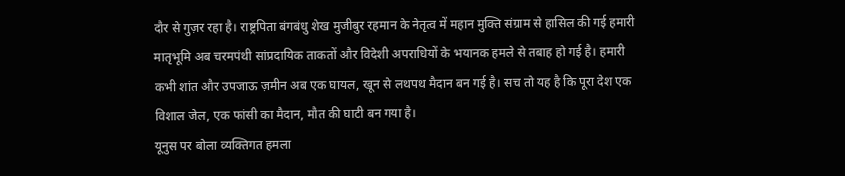दौर से गुज़र रहा है। राष्ट्रपिता बंगबंधु शेख मुजीबुर रहमान के नेतृत्व में महान मुक्ति संग्राम से हासिल की गई हमारी मातृभूमि अब चरमपंथी सांप्रदायिक ताकतों और विदेशी अपराधियों के भयानक हमले से तबाह हो गई है। हमारी कभी शांत और उपजाऊ ज़मीन अब एक घायल, खून से लथपथ मैदान बन गई है। सच तो यह है कि पूरा देश एक विशाल जेल, एक फांसी का मैदान, मौत की घाटी बन गया है।
यूनुस पर बोला व्यक्तिगत हमला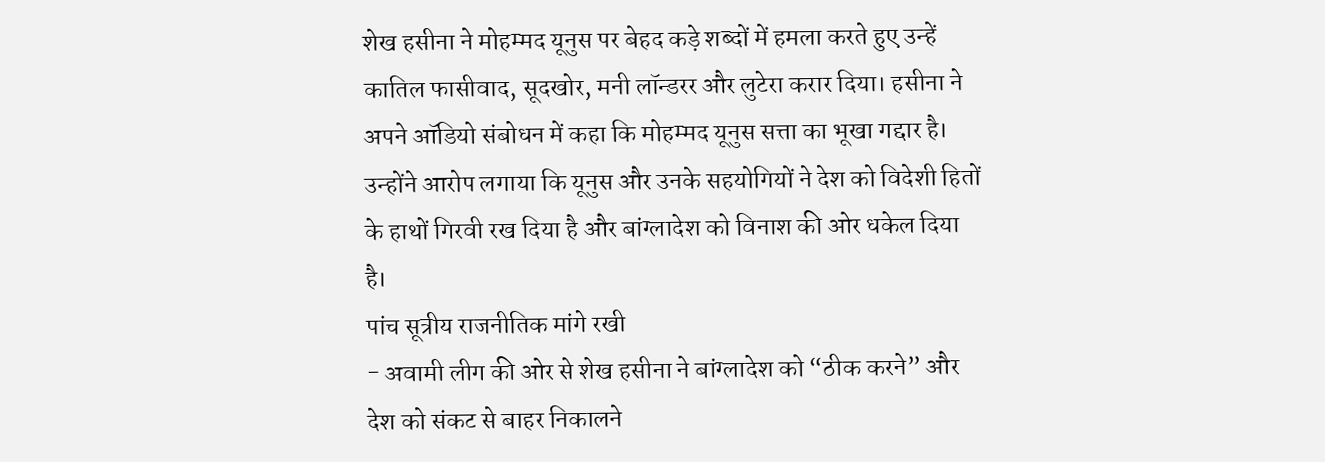शेख हसीना ने मोहम्मद यूनुस पर बेहद कड़े शब्दों में हमला करते हुए उन्हें कातिल फासीवाद, सूदखोर, मनी लॉन्डरर और लुटेरा करार दिया। हसीना ने अपने ऑडियो संबोधन में कहा कि मोहम्मद यूनुस सत्ता का भूखा गद्दार है। उन्होंने आरोप लगाया कि यूनुस और उनके सहयोगियों ने देश को विदेशी हितों के हाथों गिरवी रख दिया है और बांग्लादेश को विनाश की ओर धकेल दिया है।
पांच सूत्रीय राजनीतिक मांगे रखी
- अवामी लीग की ओर से शेख हसीना ने बांग्लादेश को “ठीक करने” और देश को संकट से बाहर निकालने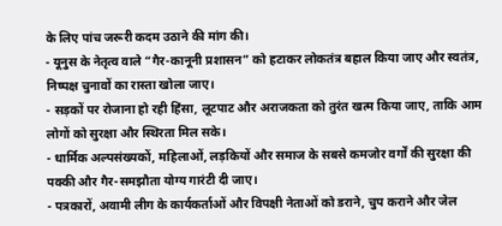के लिए पांच जरूरी कदम उठाने की मांग की।
- यूनुस के नेतृत्व वाले “गैर-कानूनी प्रशासन” को हटाकर लोकतंत्र बहाल किया जाए और स्वतंत्र, निष्पक्ष चुनावों का रास्ता खोला जाए।
- सड़कों पर रोजाना हो रही हिंसा, लूटपाट और अराजकता को तुरंत खत्म किया जाए, ताकि आम लोगों को सुरक्षा और स्थिरता मिल सके।
- धार्मिक अल्पसंख्यकों, महिलाओं, लड़कियों और समाज के सबसे कमजोर वर्गों की सुरक्षा की पक्की और गैर-समझौता योग्य गारंटी दी जाए।
- पत्रकारों, अवामी लीग के कार्यकर्ताओं और विपक्षी नेताओं को डराने, चुप कराने और जेल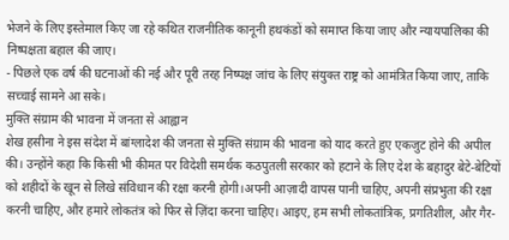भेजने के लिए इस्तेमाल किए जा रहे कथित राजनीतिक कानूनी हथकंडों को समाप्त किया जाए और न्यायपालिका की निष्पक्षता बहाल की जाए।
- पिछले एक वर्ष की घटनाओं की नई और पूरी तरह निष्पक्ष जांच के लिए संयुक्त राष्ट्र को आमंत्रित किया जाए, ताकि सच्चाई सामने आ सके।
मुक्ति संग्राम की भावना में जनता से आह्वान
शेख हसीना ने इस संदेश में बांग्लादेश की जनता से मुक्ति संग्राम की भावना को याद करते हुए एकजुट होने की अपील की। उन्होंने कहा कि किसी भी कीमत पर विदेशी समर्थक कठपुतली सरकार को हटाने के लिए देश के बहादुर बेटे-बेटियों को शहीदों के खून से लिखे संविधान की रक्षा करनी होगी।अपनी आज़ादी वापस पानी चाहिए, अपनी संप्रभुता की रक्षा करनी चाहिए, और हमारे लोकतंत्र को फिर से ज़िंदा करना चाहिए। आइए, हम सभी लोकतांत्रिक, प्रगतिशील, और गैर-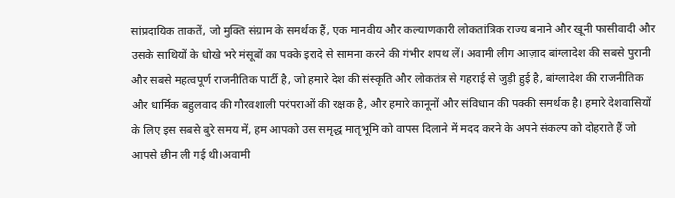सांप्रदायिक ताकतें, जो मुक्ति संग्राम के समर्थक हैं, एक मानवीय और कल्याणकारी लोकतांत्रिक राज्य बनाने और खूनी फासीवादी और उसके साथियों के धोखे भरे मंसूबों का पक्के इरादे से सामना करने की गंभीर शपथ लें। अवामी लीग आज़ाद बांग्लादेश की सबसे पुरानी और सबसे महत्वपूर्ण राजनीतिक पार्टी है, जो हमारे देश की संस्कृति और लोकतंत्र से गहराई से जुड़ी हुई है, बांग्लादेश की राजनीतिक और धार्मिक बहुलवाद की गौरवशाली परंपराओं की रक्षक है, और हमारे कानूनों और संविधान की पक्की समर्थक है। हमारे देशवासियों के लिए इस सबसे बुरे समय में, हम आपको उस समृद्ध मातृभूमि को वापस दिलाने में मदद करने के अपने संकल्प को दोहराते हैं जो आपसे छीन ली गई थी।अवामी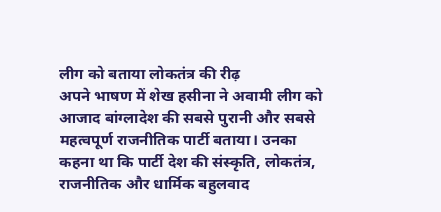लीग को बताया लोकतंत्र की रीढ़
अपने भाषण में शेख हसीना ने अवामी लीग को आजाद बांग्लादेश की सबसे पुरानी और सबसे महत्वपूर्ण राजनीतिक पार्टी बताया। उनका कहना था कि पार्टी देश की संस्कृति, लोकतंत्र, राजनीतिक और धार्मिक बहुलवाद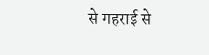से गहराई से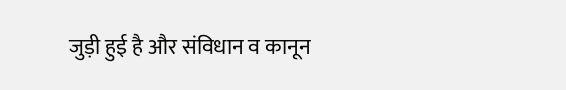जुड़ी हुई है और संविधान व कानून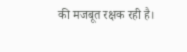की मजबूत रक्षक रही है।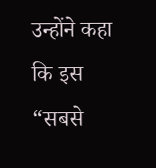उन्होंने कहा कि इस “सबसे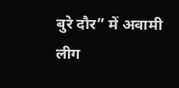बुरे दौर” में अवामी लीग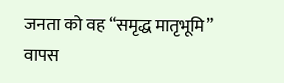जनता को वह “समृद्ध मातृभूमि” वापस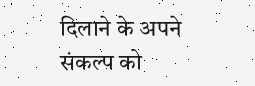दिलाने के अपने संकल्प को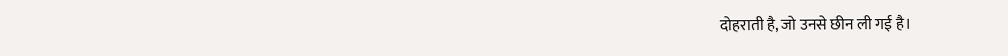दोहराती है, जो उनसे छीन ली गई है।